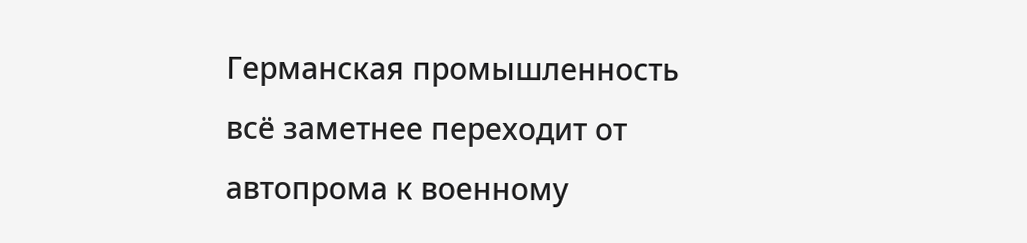Германская промышленность всё заметнее переходит от автопрома к военному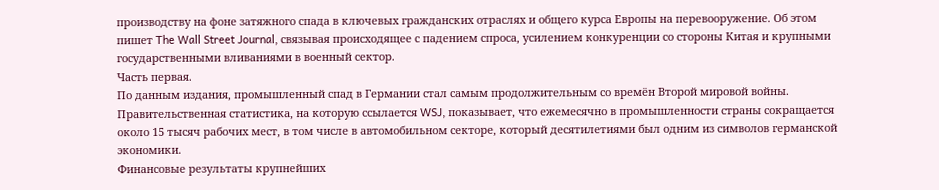производству на фоне затяжного спада в ключевых гражданских отраслях и общего курса Европы на перевооружение. Об этом пишет The Wall Street Journal, связывая происходящее с падением спроса, усилением конкуренции со стороны Китая и крупными государственными вливаниями в военный сектор.
Часть первая.
По данным издания, промышленный спад в Германии стал самым продолжительным со времён Второй мировой войны. Правительственная статистика, на которую ссылается WSJ, показывает, что ежемесячно в промышленности страны сокращается около 15 тысяч рабочих мест, в том числе в автомобильном секторе, который десятилетиями был одним из символов германской экономики.
Финансовые результаты крупнейших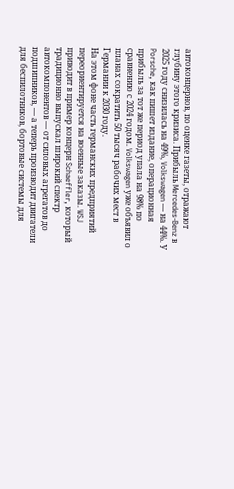автоконцернов, по оценке газеты, отражают глубину этого кризиса. Прибыль Mercedes-Benz в 2025 году снизилась на 49%, Volkswagen — на 44%. У Porsche, как пишет издание, операционная прибыль за тот же период упала на 98% по сравнению с 2024 годом. Volkswagen уже объявил о планах сократить 50 тысяч рабочих мест в Германии к 2030 году.
На этом фоне часть германских предприятий переориентируется на военные заказы. WSJ приводит в пример концерн Schaeffler, который традиционно выпускал широкий спектр автокомпонентов — от силовых агрегатов до подшипников, — а теперь производит двигатели для беспилотников, бортовые системы для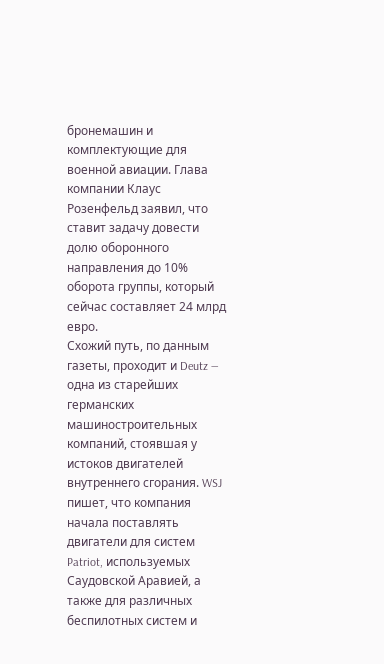бронемашин и комплектующие для военной авиации. Глава компании Клаус Розенфельд заявил, что ставит задачу довести долю оборонного направления до 10% оборота группы, который сейчас составляет 24 млрд евро.
Схожий путь, по данным газеты, проходит и Deutz — одна из старейших германских машиностроительных компаний, стоявшая у истоков двигателей внутреннего сгорания. WSJ пишет, что компания начала поставлять двигатели для систем Patriot, используемых Саудовской Аравией, а также для различных беспилотных систем и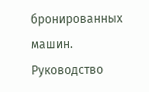бронированных машин. Руководство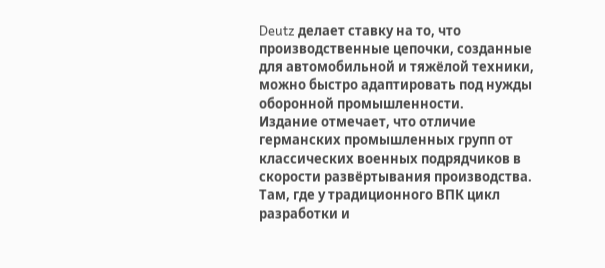Deutz делает ставку на то, что производственные цепочки, созданные для автомобильной и тяжёлой техники, можно быстро адаптировать под нужды оборонной промышленности.
Издание отмечает, что отличие германских промышленных групп от классических военных подрядчиков в скорости развёртывания производства. Там, где у традиционного ВПК цикл разработки и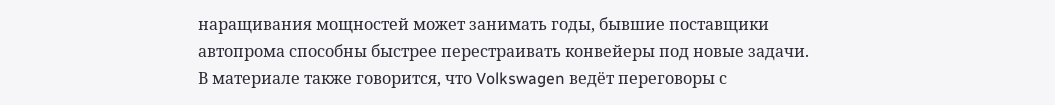наращивания мощностей может занимать годы, бывшие поставщики автопрома способны быстрее перестраивать конвейеры под новые задачи.
В материале также говорится, что Volkswagen ведёт переговоры с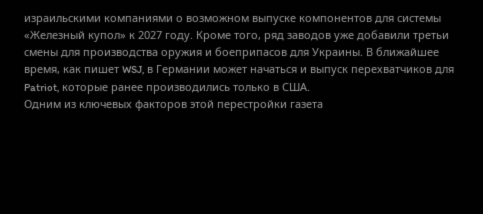израильскими компаниями о возможном выпуске компонентов для системы «Железный купол» к 2027 году. Кроме того, ряд заводов уже добавили третьи смены для производства оружия и боеприпасов для Украины. В ближайшее время, как пишет WSJ, в Германии может начаться и выпуск перехватчиков для Patriot, которые ранее производились только в США.
Одним из ключевых факторов этой перестройки газета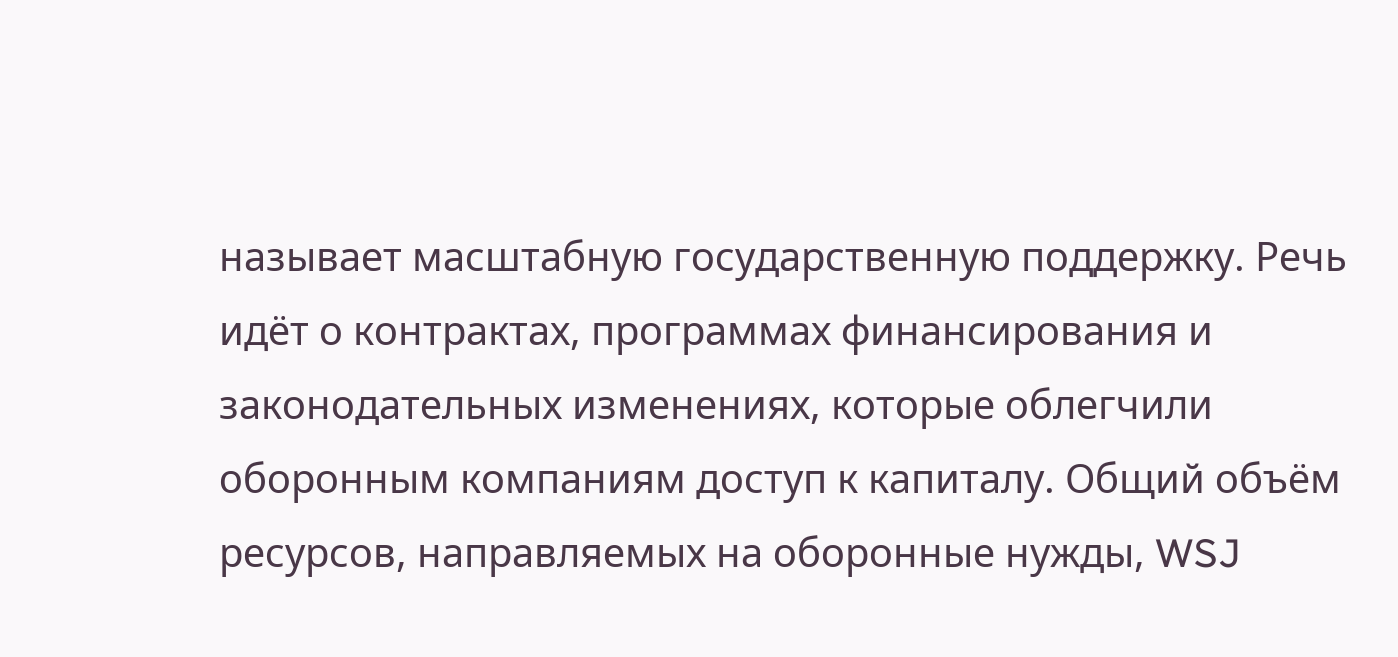называет масштабную государственную поддержку. Речь идёт о контрактах, программах финансирования и законодательных изменениях, которые облегчили оборонным компаниям доступ к капиталу. Общий объём ресурсов, направляемых на оборонные нужды, WSJ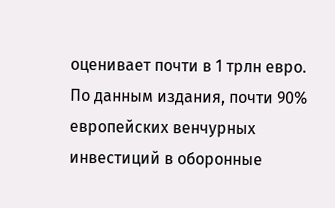оценивает почти в 1 трлн евро. По данным издания, почти 90% европейских венчурных инвестиций в оборонные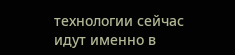технологии сейчас идут именно в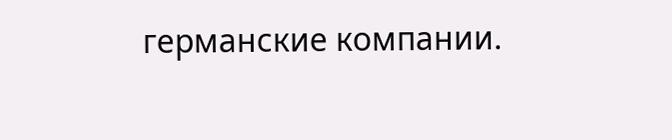германские компании.